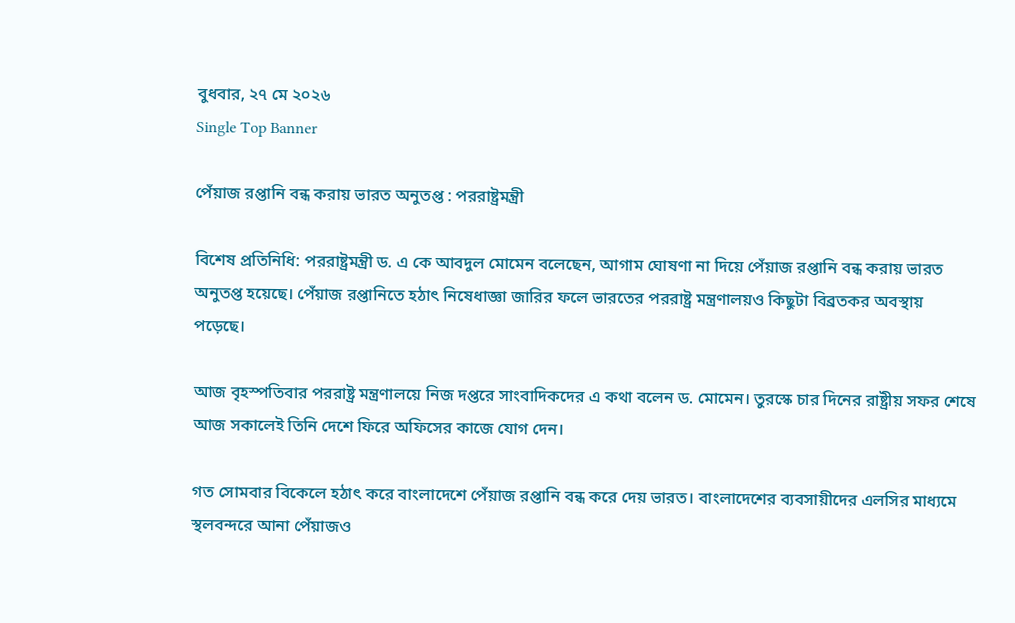বুধবার, ২৭ মে ২০২৬
Single Top Banner

পেঁয়াজ রপ্তানি বন্ধ করায় ভারত অনুতপ্ত : পররাষ্ট্রমন্ত্রী

বিশেষ প্রতিনিধি: পররাষ্ট্রমন্ত্রী ড. এ কে আবদুল মোমেন বলেছেন, আগাম ঘোষণা না দিয়ে পেঁয়াজ রপ্তানি বন্ধ করায় ভারত অনুতপ্ত হয়েছে। পেঁয়াজ রপ্তানিতে হঠাৎ নিষেধাজ্ঞা জারির ফলে ভারতের পররাষ্ট্র মন্ত্রণালয়ও কিছুটা বিব্রতকর অবস্থায় পড়েছে।

আজ বৃহস্পতিবার পররাষ্ট্র মন্ত্রণালয়ে নিজ দপ্তরে সাংবাদিকদের এ কথা বলেন ড. মোমেন। তুরস্কে চার দিনের রাষ্ট্রীয় সফর শেষে আজ সকালেই তিনি দেশে ফিরে অফিসের কাজে যোগ দেন।

গত সোমবার বিকেলে হঠাৎ করে বাংলাদেশে পেঁয়াজ রপ্তানি বন্ধ করে দেয় ভারত। বাংলাদেশের ব্যবসায়ীদের এলসির মাধ্যমে স্থলবন্দরে আনা পেঁয়াজও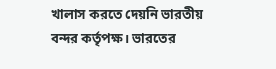খালাস করতে দেয়নি ভারতীয় বন্দর কর্তৃপক্ষ। ভারতের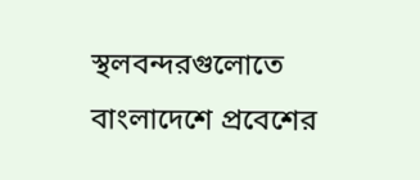স্থলবন্দরগুলোতে বাংলাদেশে প্রবেশের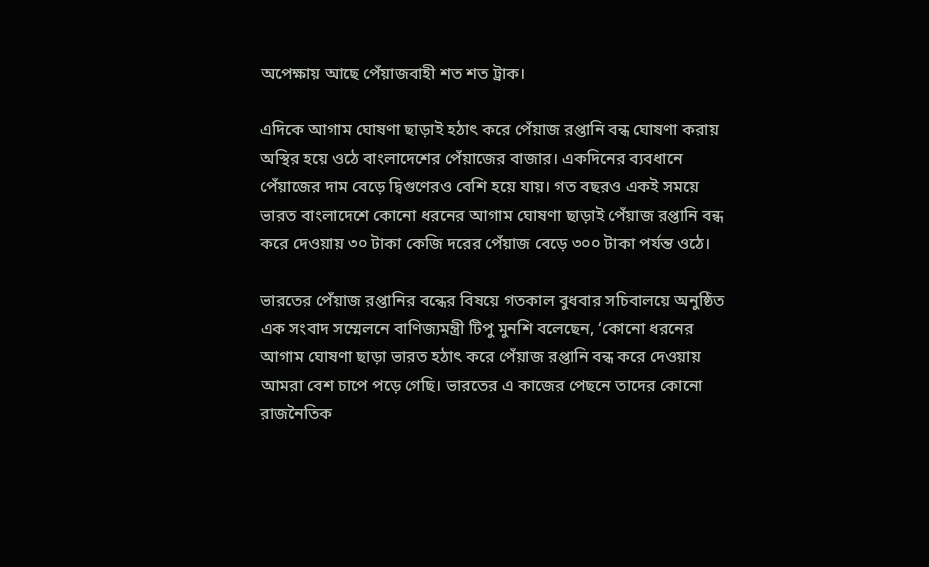অপেক্ষায় আছে পেঁয়াজবাহী শত শত ট্রাক।

এদিকে আগাম ঘোষণা ছাড়াই হঠাৎ করে পেঁয়াজ রপ্তানি বন্ধ ঘোষণা করায় অস্থির হয়ে ওঠে বাংলাদেশের পেঁয়াজের বাজার। একদিনের ব্যবধানে পেঁয়াজের দাম বেড়ে দ্বিগুণেরও বেশি হয়ে যায়। গত বছরও একই সময়ে ভারত বাংলাদেশে কোনো ধরনের আগাম ঘোষণা ছাড়াই পেঁয়াজ রপ্তানি বন্ধ করে দেওয়ায় ৩০ টাকা কেজি দরের পেঁয়াজ বেড়ে ৩০০ টাকা পর্যন্ত ওঠে।

ভারতের পেঁয়াজ রপ্তানির বন্ধের বিষয়ে গতকাল বুধবার সচিবালয়ে অনুষ্ঠিত এক সংবাদ সম্মেলনে বাণিজ্যমন্ত্রী টিপু মুনশি বলেছেন, ‘কোনো ধরনের আগাম ঘোষণা ছাড়া ভারত হঠাৎ করে পেঁয়াজ রপ্তানি বন্ধ করে দেওয়ায় আমরা বেশ চাপে পড়ে গেছি। ভারতের এ কাজের পেছনে তাদের কোনো রাজনৈতিক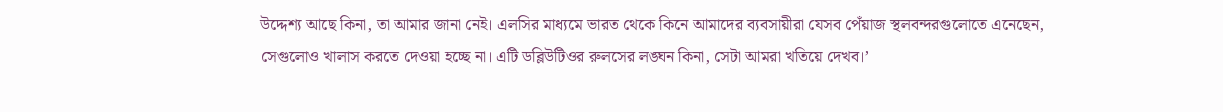উদ্দেশ্য আছে কিনা, তা আমার জানা নেই। এলসির মাধ্যমে ভারত থেকে কিনে আমাদের ব্যবসায়ীরা যেসব পেঁয়াজ স্থলবন্দরগুলোতে এনেছেন, সেগুলোও খালাস করতে দেওয়া হচ্ছে না। এটি ডব্লিউটিওর রুলসের লঙ্ঘন কিনা, সেটা আমরা খতিয়ে দেখব।’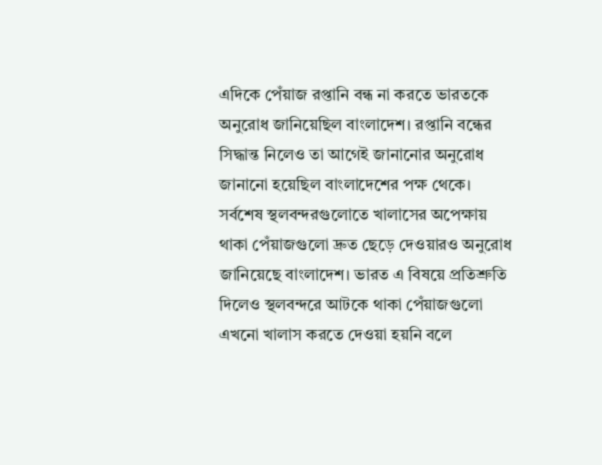এদিকে পেঁয়াজ রপ্তানি বন্ধ না করতে ভারতকে অনুরোধ জানিয়েছিল বাংলাদেশ। রপ্তানি বন্ধের সিদ্ধান্ত নিলেও তা আগেই জানানোর অনুরোধ জানানো হয়েছিল বাংলাদেশের পক্ষ থেকে। সর্বশেষ স্থলবন্দরগুলোতে খালাসের অপেক্ষায় থাকা পেঁয়াজগুলো দ্রুত ছেড়ে দেওয়ারও অনুরোধ জানিয়েছে বাংলাদেশ। ভারত এ বিষয়ে প্রতিশ্রুতি দিলেও স্থলবন্দরে আটকে থাকা পেঁয়াজগুলো এখনো খালাস করতে দেওয়া হয়নি বলে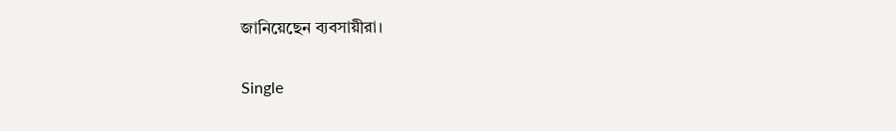জানিয়েছেন ব্যবসায়ীরা।

Single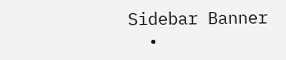Sidebar Banner
  •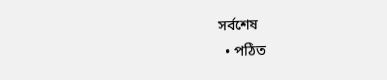সর্বশেষ
  • পঠিত